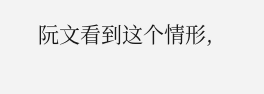阮文看到这个情形,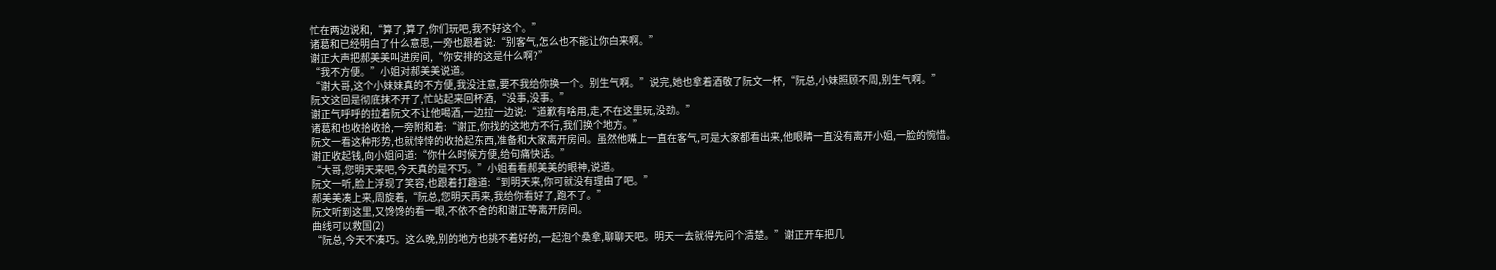忙在两边说和,“算了,算了,你们玩吧,我不好这个。”
诸葛和已经明白了什么意思,一旁也跟着说:“别客气,怎么也不能让你白来啊。”
谢正大声把郝美美叫进房间,“你安排的这是什么啊?”
“我不方便。”小姐对郝美美说道。
“谢大哥,这个小妹妹真的不方便,我没注意,要不我给你换一个。别生气啊。”说完,她也拿着酒敬了阮文一杯,“阮总,小妹照顾不周,别生气啊。”
阮文这回是彻底抹不开了,忙站起来回杯酒,“没事,没事。”
谢正气呼呼的拉着阮文不让他喝酒,一边拉一边说:“道歉有啥用,走,不在这里玩,没劲。”
诸葛和也收拾收拾,一旁附和着:“谢正,你找的这地方不行,我们换个地方。”
阮文一看这种形势,也就悻悻的收拾起东西,准备和大家离开房间。虽然他嘴上一直在客气,可是大家都看出来,他眼睛一直没有离开小姐,一脸的惋惜。
谢正收起钱,向小姐问道:“你什么时候方便,给句痛快话。”
“大哥,您明天来吧,今天真的是不巧。”小姐看看郝美美的眼神,说道。
阮文一听,脸上浮现了笑容,也跟着打趣道:“到明天来,你可就没有理由了吧。”
郝美美凑上来,周旋着,“阮总,您明天再来,我给你看好了,跑不了。”
阮文听到这里,又馋馋的看一眼,不依不舍的和谢正等离开房间。
曲线可以救国(2)
“阮总,今天不凑巧。这么晚,别的地方也挑不着好的,一起泡个桑拿,聊聊天吧。明天一去就得先问个清楚。”谢正开车把几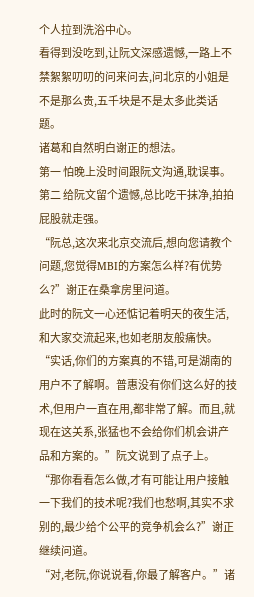个人拉到洗浴中心。
看得到没吃到,让阮文深感遗憾,一路上不禁絮絮叨叨的问来问去,问北京的小姐是不是那么贵,五千块是不是太多此类话题。
诸葛和自然明白谢正的想法。
第一 怕晚上没时间跟阮文沟通,耽误事。
第二 给阮文留个遗憾,总比吃干抹净,拍拍屁股就走强。
“阮总,这次来北京交流后,想向您请教个问题,您觉得MBI的方案怎么样?有优势么?”谢正在桑拿房里问道。
此时的阮文一心还惦记着明天的夜生活,和大家交流起来,也如老朋友般痛快。
“实话,你们的方案真的不错,可是湖南的用户不了解啊。普惠没有你们这么好的技术,但用户一直在用,都非常了解。而且,就现在这关系,张猛也不会给你们机会讲产品和方案的。”阮文说到了点子上。
“那你看看怎么做,才有可能让用户接触一下我们的技术呢?我们也愁啊,其实不求别的,最少给个公平的竞争机会么?”谢正继续问道。
“对,老阮,你说说看,你最了解客户。”诸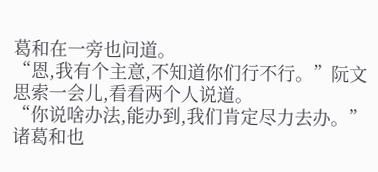葛和在一旁也问道。
“恩,我有个主意,不知道你们行不行。”阮文思索一会儿,看看两个人说道。
“你说啥办法,能办到,我们肯定尽力去办。”诸葛和也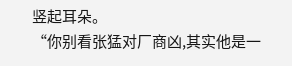竖起耳朵。
“你别看张猛对厂商凶,其实他是一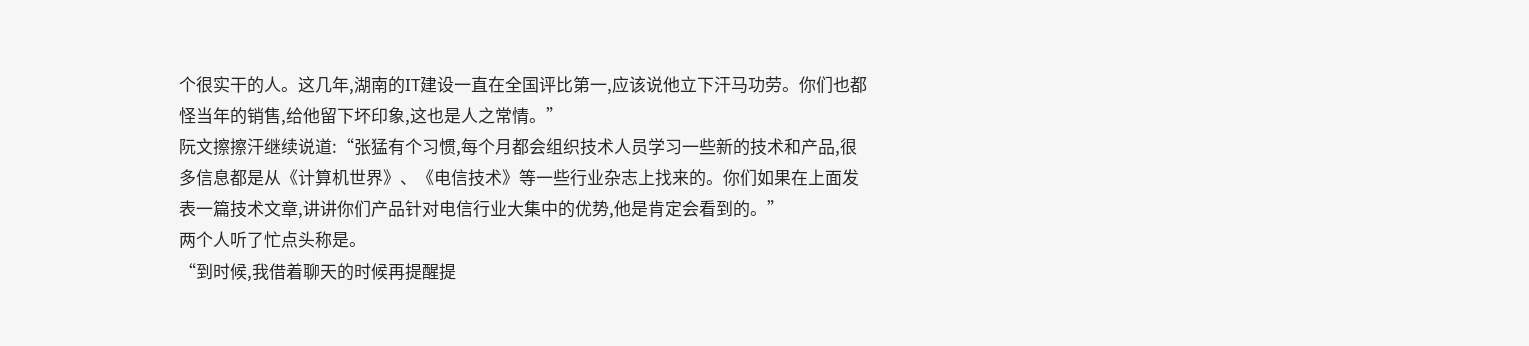个很实干的人。这几年,湖南的IT建设一直在全国评比第一,应该说他立下汗马功劳。你们也都怪当年的销售,给他留下坏印象,这也是人之常情。”
阮文擦擦汗继续说道:“张猛有个习惯,每个月都会组织技术人员学习一些新的技术和产品,很多信息都是从《计算机世界》、《电信技术》等一些行业杂志上找来的。你们如果在上面发表一篇技术文章,讲讲你们产品针对电信行业大集中的优势,他是肯定会看到的。”
两个人听了忙点头称是。
“到时候,我借着聊天的时候再提醒提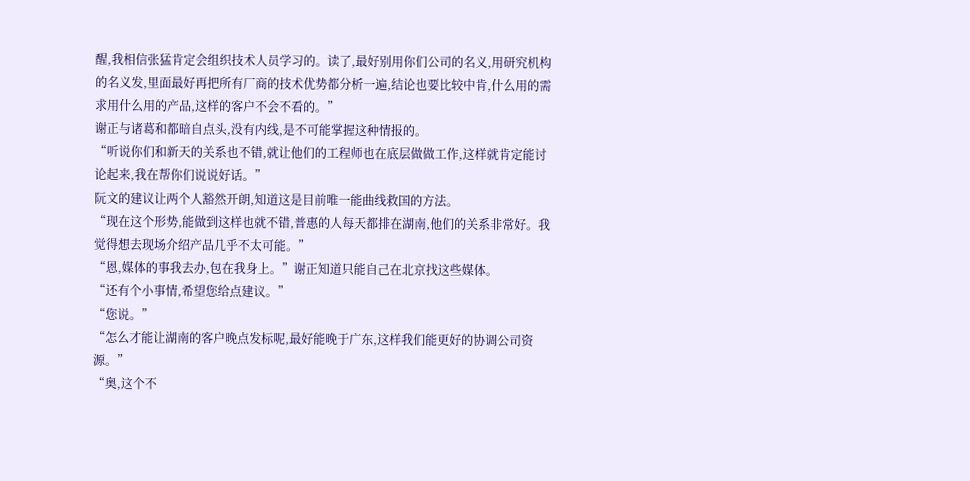醒,我相信张猛肯定会组织技术人员学习的。读了,最好别用你们公司的名义,用研究机构的名义发,里面最好再把所有厂商的技术优势都分析一遍,结论也要比较中肯,什么用的需求用什么用的产品,这样的客户不会不看的。”
谢正与诸葛和都暗自点头,没有内线,是不可能掌握这种情报的。
“听说你们和新天的关系也不错,就让他们的工程师也在底层做做工作,这样就肯定能讨论起来,我在帮你们说说好话。”
阮文的建议让两个人豁然开朗,知道这是目前唯一能曲线救国的方法。
“现在这个形势,能做到这样也就不错,普惠的人每天都排在湖南,他们的关系非常好。我觉得想去现场介绍产品几乎不太可能。”
“恩,媒体的事我去办,包在我身上。”谢正知道只能自己在北京找这些媒体。
“还有个小事情,希望您给点建议。”
“您说。”
“怎么才能让湖南的客户晚点发标呢,最好能晚于广东,这样我们能更好的协调公司资源。”
“奥,这个不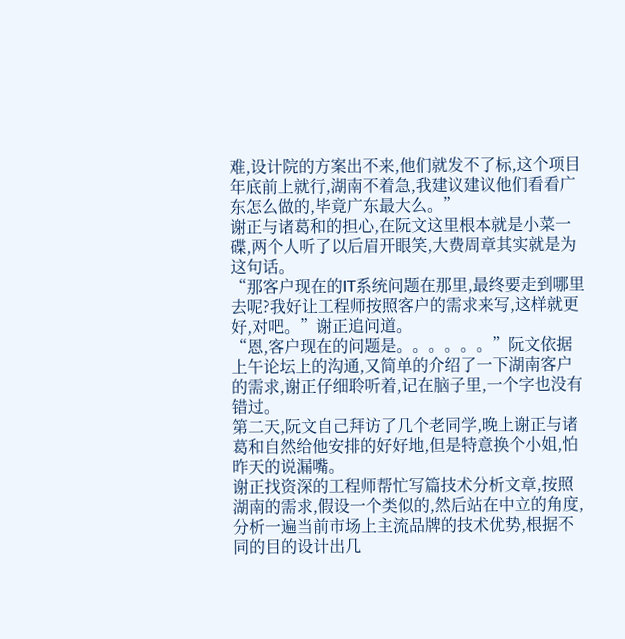难,设计院的方案出不来,他们就发不了标,这个项目年底前上就行,湖南不着急,我建议建议他们看看广东怎么做的,毕竟广东最大么。”
谢正与诸葛和的担心,在阮文这里根本就是小菜一碟,两个人听了以后眉开眼笑,大费周章其实就是为这句话。
“那客户现在的IT系统问题在那里,最终要走到哪里去呢?我好让工程师按照客户的需求来写,这样就更好,对吧。”谢正追问道。
“恩,客户现在的问题是。。。。。。”阮文依据上午论坛上的沟通,又简单的介绍了一下湖南客户的需求,谢正仔细聆听着,记在脑子里,一个字也没有错过。
第二天,阮文自己拜访了几个老同学,晚上谢正与诸葛和自然给他安排的好好地,但是特意换个小姐,怕昨天的说漏嘴。
谢正找资深的工程师帮忙写篇技术分析文章,按照湖南的需求,假设一个类似的,然后站在中立的角度,分析一遍当前市场上主流品牌的技术优势,根据不同的目的设计出几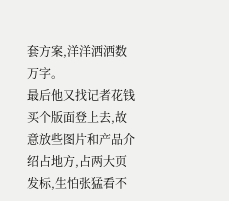套方案,洋洋洒洒数万字。
最后他又找记者花钱买个版面登上去,故意放些图片和产品介绍占地方,占两大页发标,生怕张猛看不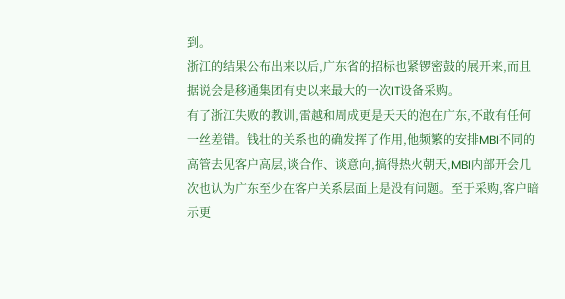到。
浙江的结果公布出来以后,广东省的招标也紧锣密鼓的展开来,而且据说会是移通集团有史以来最大的一次IT设备采购。
有了浙江失败的教训,雷越和周成更是天天的泡在广东,不敢有任何一丝差错。钱壮的关系也的确发挥了作用,他频繁的安排MBI不同的高管去见客户高层,谈合作、谈意向,搞得热火朝天,MBI内部开会几次也认为广东至少在客户关系层面上是没有问题。至于采购,客户暗示更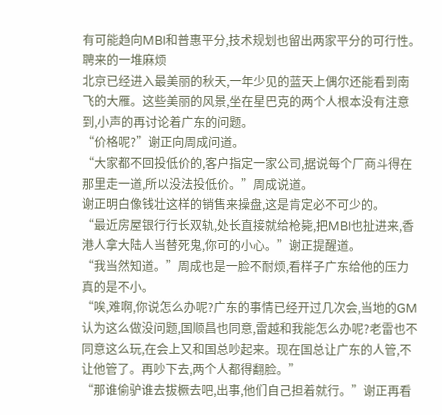有可能趋向MBI和普惠平分,技术规划也留出两家平分的可行性。
聘来的一堆麻烦
北京已经进入最美丽的秋天,一年少见的蓝天上偶尔还能看到南飞的大雁。这些美丽的风景,坐在星巴克的两个人根本没有注意到,小声的再讨论着广东的问题。
“价格呢?”谢正向周成问道。
“大家都不回投低价的,客户指定一家公司,据说每个厂商斗得在那里走一道,所以没法投低价。”周成说道。
谢正明白像钱壮这样的销售来操盘,这是肯定必不可少的。
“最近房屋银行行长双轨,处长直接就给枪毙,把MBI也扯进来,香港人拿大陆人当替死鬼,你可的小心。”谢正提醒道。
“我当然知道。”周成也是一脸不耐烦,看样子广东给他的压力真的是不小。
“唉,难啊,你说怎么办呢?广东的事情已经开过几次会,当地的GM认为这么做没问题,国顺昌也同意,雷越和我能怎么办呢?老雷也不同意这么玩,在会上又和国总吵起来。现在国总让广东的人管,不让他管了。再吵下去,两个人都得翻脸。”
“那谁偷驴谁去拔橛去吧,出事,他们自己担着就行。”谢正再看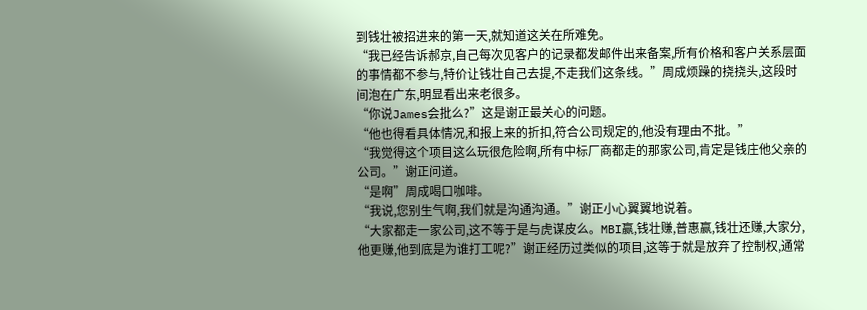到钱壮被招进来的第一天,就知道这关在所难免。
“我已经告诉郝京,自己每次见客户的记录都发邮件出来备案,所有价格和客户关系层面的事情都不参与,特价让钱壮自己去提,不走我们这条线。”周成烦躁的挠挠头,这段时间泡在广东,明显看出来老很多。
“你说James会批么?”这是谢正最关心的问题。
“他也得看具体情况,和报上来的折扣,符合公司规定的,他没有理由不批。”
“我觉得这个项目这么玩很危险啊,所有中标厂商都走的那家公司,肯定是钱庄他父亲的公司。”谢正问道。
“是啊”周成喝口咖啡。
“我说,您别生气啊,我们就是沟通沟通。”谢正小心翼翼地说着。
“大家都走一家公司,这不等于是与虎谋皮么。MBI赢,钱壮赚,普惠赢,钱壮还赚,大家分,他更赚,他到底是为谁打工呢?”谢正经历过类似的项目,这等于就是放弃了控制权,通常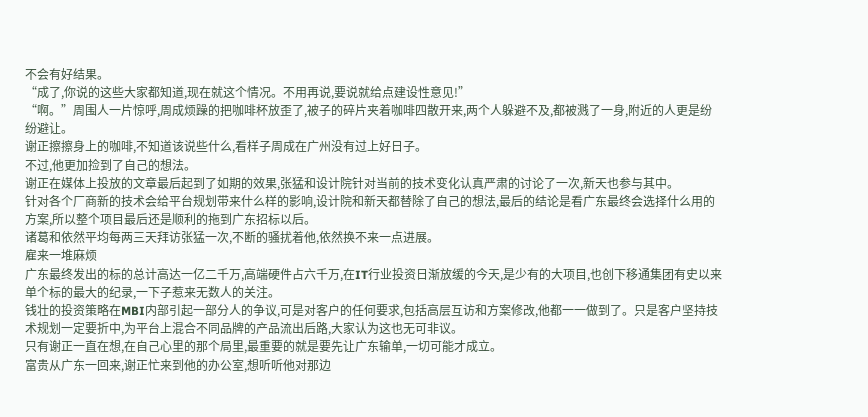不会有好结果。
“成了,你说的这些大家都知道,现在就这个情况。不用再说,要说就给点建设性意见!”
“啊。”周围人一片惊呼,周成烦躁的把咖啡杯放歪了,被子的碎片夹着咖啡四散开来,两个人躲避不及,都被溅了一身,附近的人更是纷纷避让。
谢正擦擦身上的咖啡,不知道该说些什么,看样子周成在广州没有过上好日子。
不过,他更加捡到了自己的想法。
谢正在媒体上投放的文章最后起到了如期的效果,张猛和设计院针对当前的技术变化认真严肃的讨论了一次,新天也参与其中。
针对各个厂商新的技术会给平台规划带来什么样的影响,设计院和新天都替除了自己的想法,最后的结论是看广东最终会选择什么用的方案,所以整个项目最后还是顺利的拖到广东招标以后。
诸葛和依然平均每两三天拜访张猛一次,不断的骚扰着他,依然换不来一点进展。
雇来一堆麻烦
广东最终发出的标的总计高达一亿二千万,高端硬件占六千万,在IT行业投资日渐放缓的今天,是少有的大项目,也创下移通集团有史以来单个标的最大的纪录,一下子惹来无数人的关注。
钱壮的投资策略在MBI内部引起一部分人的争议,可是对客户的任何要求,包括高层互访和方案修改,他都一一做到了。只是客户坚持技术规划一定要折中,为平台上混合不同品牌的产品流出后路,大家认为这也无可非议。
只有谢正一直在想,在自己心里的那个局里,最重要的就是要先让广东输单,一切可能才成立。
富贵从广东一回来,谢正忙来到他的办公室,想听听他对那边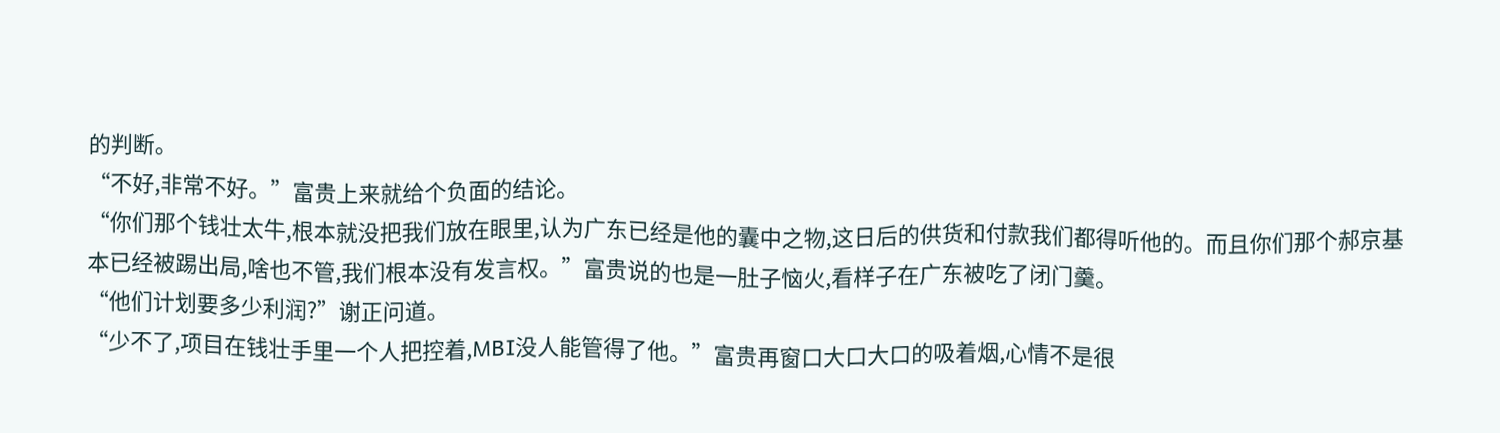的判断。
“不好,非常不好。”富贵上来就给个负面的结论。
“你们那个钱壮太牛,根本就没把我们放在眼里,认为广东已经是他的囊中之物,这日后的供货和付款我们都得听他的。而且你们那个郝京基本已经被踢出局,啥也不管,我们根本没有发言权。”富贵说的也是一肚子恼火,看样子在广东被吃了闭门羹。
“他们计划要多少利润?”谢正问道。
“少不了,项目在钱壮手里一个人把控着,MBI没人能管得了他。”富贵再窗口大口大口的吸着烟,心情不是很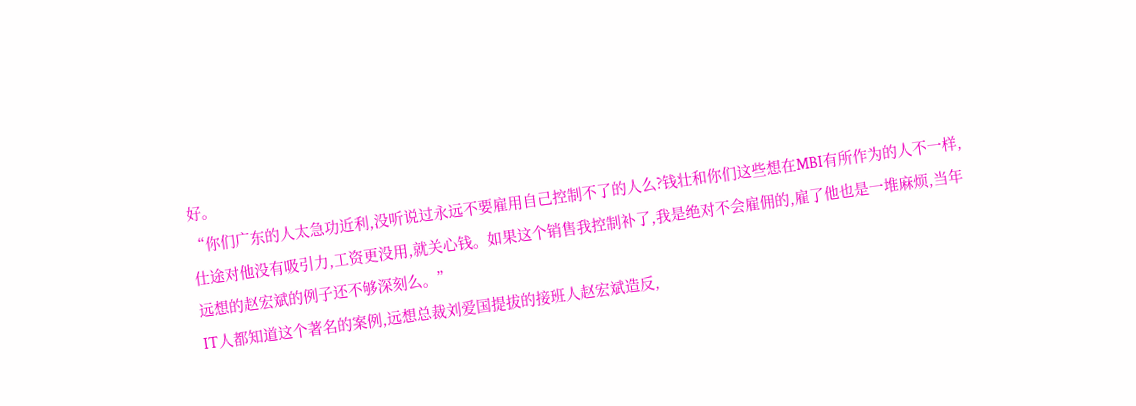好。
“你们广东的人太急功近利,没听说过永远不要雇用自己控制不了的人么?钱壮和你们这些想在MBI有所作为的人不一样,仕途对他没有吸引力,工资更没用,就关心钱。如果这个销售我控制补了,我是绝对不会雇佣的,雇了他也是一堆麻烦,当年远想的赵宏斌的例子还不够深刻么。”
IT人都知道这个著名的案例,远想总裁刘爱国提拔的接班人赵宏斌造反,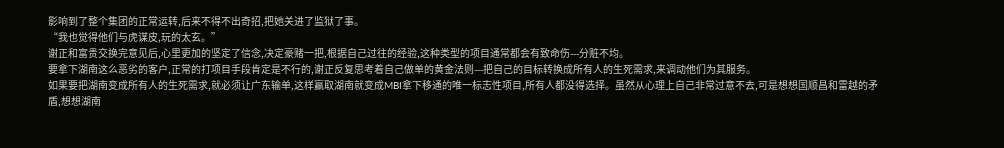影响到了整个集团的正常运转,后来不得不出奇招,把她关进了监狱了事。
“我也觉得他们与虎谋皮,玩的太玄。”
谢正和富贵交换完意见后,心里更加的坚定了信念,决定豪赌一把,根据自己过往的经验,这种类型的项目通常都会有致命伤---分赃不均。
要拿下湖南这么恶劣的客户,正常的打项目手段肯定是不行的,谢正反复思考着自己做单的黄金法则---把自己的目标转换成所有人的生死需求,来调动他们为其服务。
如果要把湖南变成所有人的生死需求,就必须让广东输单,这样赢取湖南就变成MBI拿下移通的唯一标志性项目,所有人都没得选择。虽然从心理上自己非常过意不去,可是想想国顺昌和雷越的矛盾,想想湖南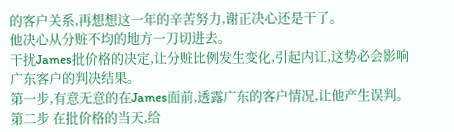的客户关系,再想想这一年的辛苦努力,谢正决心还是干了。
他决心从分赃不均的地方一刀切进去。
干扰James批价格的决定,让分赃比例发生变化,引起内讧,这势必会影响广东客户的判决结果。
第一步,有意无意的在James面前,透露广东的客户情况,让他产生误判。
第二步 在批价格的当天,给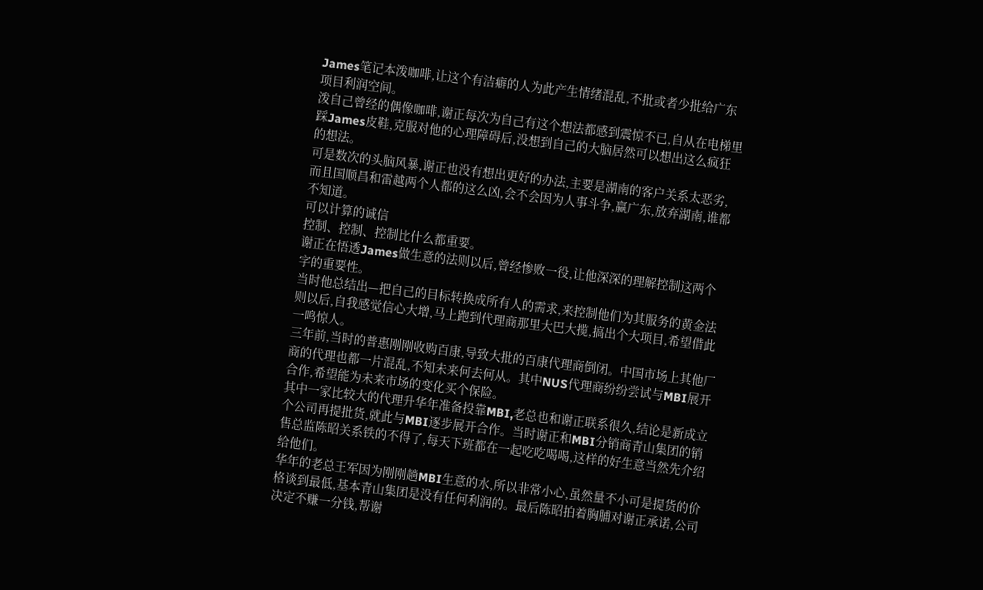James笔记本泼咖啡,让这个有洁癖的人为此产生情绪混乱,不批或者少批给广东项目利润空间。
泼自己曾经的偶像咖啡,谢正每次为自己有这个想法都感到震惊不已,自从在电梯里踩James皮鞋,克服对他的心理障碍后,没想到自己的大脑居然可以想出这么疯狂的想法。
可是数次的头脑风暴,谢正也没有想出更好的办法,主要是湖南的客户关系太恶劣,而且国顺昌和雷越两个人都的这么凶,会不会因为人事斗争,赢广东,放弃湖南,谁都不知道。
可以计算的诚信
控制、控制、控制比什么都重要。
谢正在悟透James做生意的法则以后,曾经惨败一役,让他深深的理解控制这两个字的重要性。
当时他总结出—把自己的目标转换成所有人的需求,来控制他们为其服务的黄金法则以后,自我感觉信心大增,马上跑到代理商那里大巴大揽,搞出个大项目,希望借此一鸣惊人。
三年前,当时的普惠刚刚收购百康,导致大批的百康代理商倒闭。中国市场上其他厂商的代理也都一片混乱,不知未来何去何从。其中NUS代理商纷纷尝试与MBI展开合作,希望能为未来市场的变化买个保险。
其中一家比较大的代理升华年准备投靠MBI,老总也和谢正联系很久,结论是新成立个公司再提批货,就此与MBI逐步展开合作。当时谢正和MBI分销商青山集团的销售总监陈昭关系铁的不得了,每天下班都在一起吃吃喝喝,这样的好生意当然先介绍给他们。
华年的老总王军因为刚刚趟MBI生意的水,所以非常小心,虽然量不小可是提货的价格谈到最低,基本青山集团是没有任何利润的。最后陈昭拍着胸脯对谢正承诺,公司决定不赚一分钱,帮谢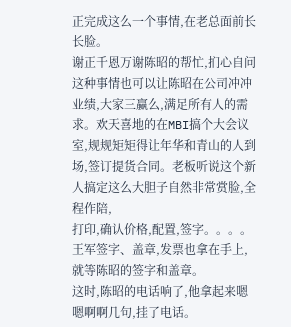正完成这么一个事情,在老总面前长长脸。
谢正千恩万谢陈昭的帮忙,扪心自问这种事情也可以让陈昭在公司冲冲业绩,大家三赢么,满足所有人的需求。欢天喜地的在MBI搞个大会议室,规规矩矩得让年华和青山的人到场,签订提货合同。老板听说这个新人搞定这么大胆子自然非常赏脸,全程作陪,
打印,确认价格,配置,签字。。。。
王军签字、盖章,发票也拿在手上,就等陈昭的签字和盖章。
这时,陈昭的电话响了,他拿起来嗯嗯啊啊几句,挂了电话。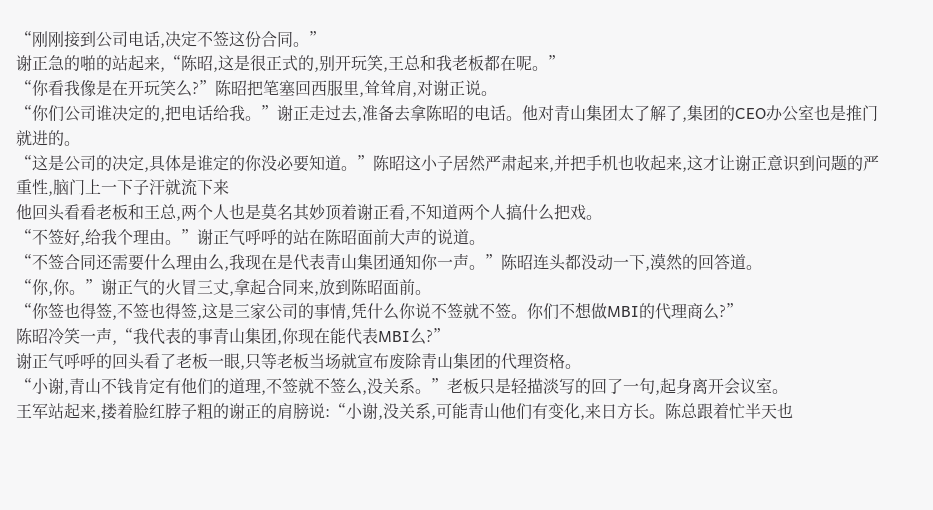“刚刚接到公司电话,决定不签这份合同。”
谢正急的啪的站起来,“陈昭,这是很正式的,别开玩笑,王总和我老板都在呢。”
“你看我像是在开玩笑么?”陈昭把笔塞回西服里,耸耸肩,对谢正说。
“你们公司谁决定的,把电话给我。”谢正走过去,准备去拿陈昭的电话。他对青山集团太了解了,集团的CEO办公室也是推门就进的。
“这是公司的决定,具体是谁定的你没必要知道。”陈昭这小子居然严肃起来,并把手机也收起来,这才让谢正意识到问题的严重性,脑门上一下子汗就流下来
他回头看看老板和王总,两个人也是莫名其妙顶着谢正看,不知道两个人搞什么把戏。
“不签好,给我个理由。”谢正气呼呼的站在陈昭面前大声的说道。
“不签合同还需要什么理由么,我现在是代表青山集团通知你一声。”陈昭连头都没动一下,漠然的回答道。
“你,你。”谢正气的火冒三丈,拿起合同来,放到陈昭面前。
“你签也得签,不签也得签,这是三家公司的事情,凭什么你说不签就不签。你们不想做MBI的代理商么?”
陈昭冷笑一声,“我代表的事青山集团,你现在能代表MBI么?”
谢正气呼呼的回头看了老板一眼,只等老板当场就宣布废除青山集团的代理资格。
“小谢,青山不钱肯定有他们的道理,不签就不签么,没关系。”老板只是轻描淡写的回了一句,起身离开会议室。
王军站起来,搂着脸红脖子粗的谢正的肩膀说:“小谢,没关系,可能青山他们有变化,来日方长。陈总跟着忙半天也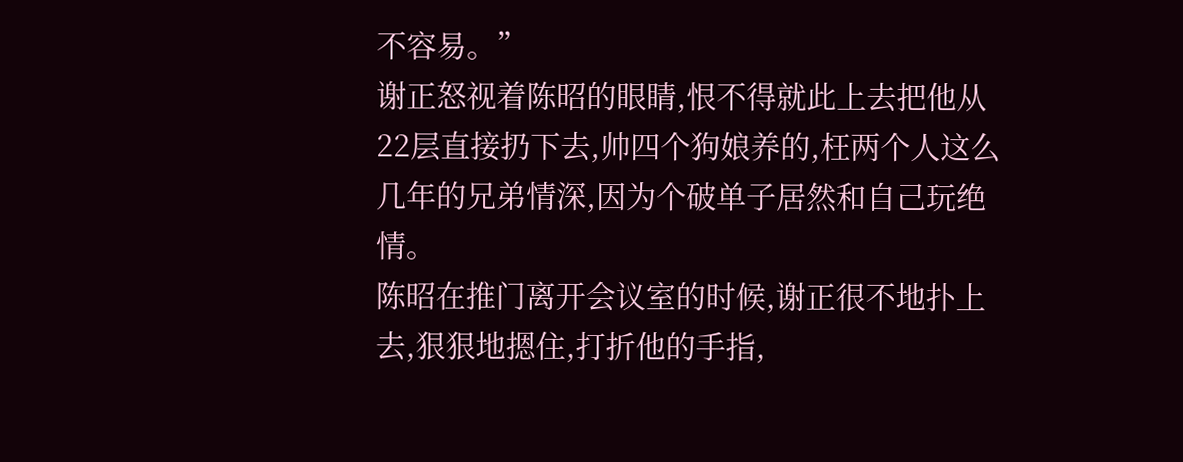不容易。”
谢正怒视着陈昭的眼睛,恨不得就此上去把他从22层直接扔下去,帅四个狗娘养的,枉两个人这么几年的兄弟情深,因为个破单子居然和自己玩绝情。
陈昭在推门离开会议室的时候,谢正很不地扑上去,狠狠地摁住,打折他的手指,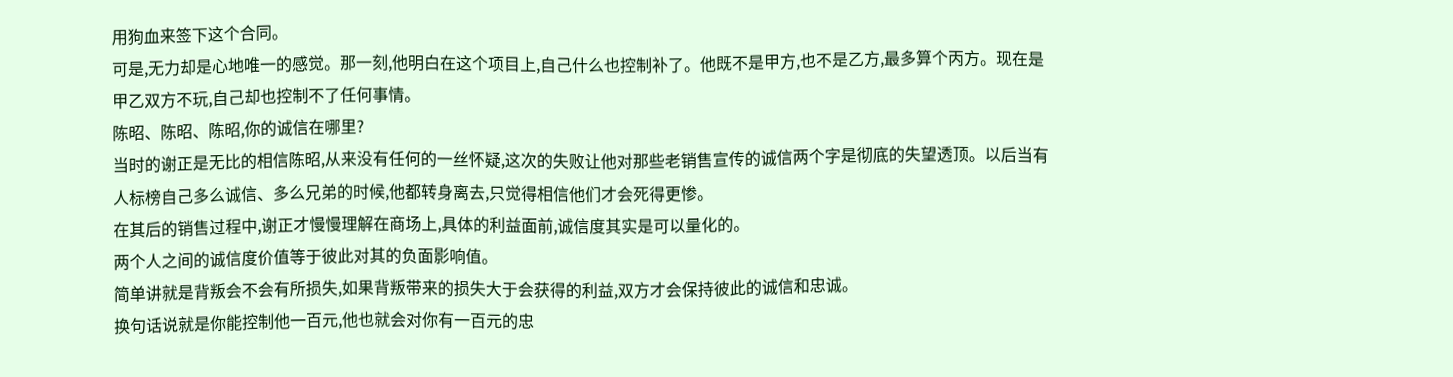用狗血来签下这个合同。
可是,无力却是心地唯一的感觉。那一刻,他明白在这个项目上,自己什么也控制补了。他既不是甲方,也不是乙方,最多算个丙方。现在是甲乙双方不玩,自己却也控制不了任何事情。
陈昭、陈昭、陈昭,你的诚信在哪里?
当时的谢正是无比的相信陈昭,从来没有任何的一丝怀疑,这次的失败让他对那些老销售宣传的诚信两个字是彻底的失望透顶。以后当有人标榜自己多么诚信、多么兄弟的时候,他都转身离去,只觉得相信他们才会死得更惨。
在其后的销售过程中,谢正才慢慢理解在商场上,具体的利益面前,诚信度其实是可以量化的。
两个人之间的诚信度价值等于彼此对其的负面影响值。
简单讲就是背叛会不会有所损失,如果背叛带来的损失大于会获得的利益,双方才会保持彼此的诚信和忠诚。
换句话说就是你能控制他一百元,他也就会对你有一百元的忠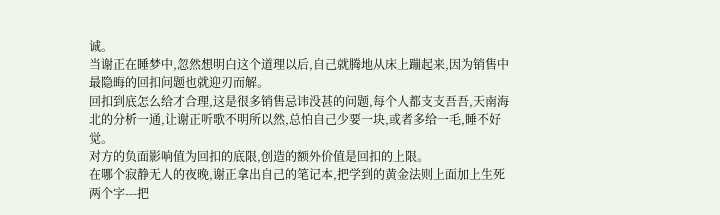诚。
当谢正在睡梦中,忽然想明白这个道理以后,自己就腾地从床上蹦起来,因为销售中最隐晦的回扣问题也就迎刃而解。
回扣到底怎么给才合理,这是很多销售忌讳没甚的问题,每个人都支支吾吾,天南海北的分析一通,让谢正听歌不明所以然,总怕自己少要一块,或者多给一毛,睡不好觉。
对方的负面影响值为回扣的底限,创造的额外价值是回扣的上限。
在哪个寂静无人的夜晚,谢正拿出自己的笔记本,把学到的黄金法则上面加上生死两个字---把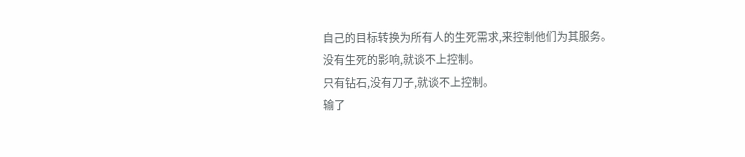自己的目标转换为所有人的生死需求,来控制他们为其服务。
没有生死的影响,就谈不上控制。
只有钻石,没有刀子,就谈不上控制。
输了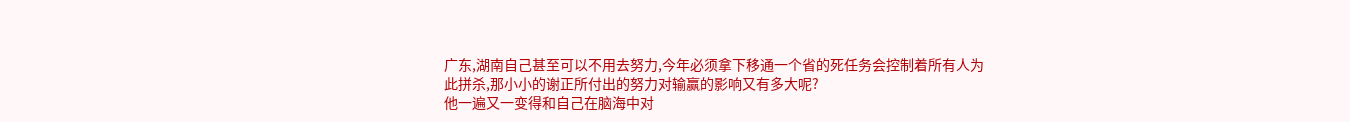广东,湖南自己甚至可以不用去努力,今年必须拿下移通一个省的死任务会控制着所有人为此拼杀,那小小的谢正所付出的努力对输赢的影响又有多大呢?
他一遍又一变得和自己在脑海中对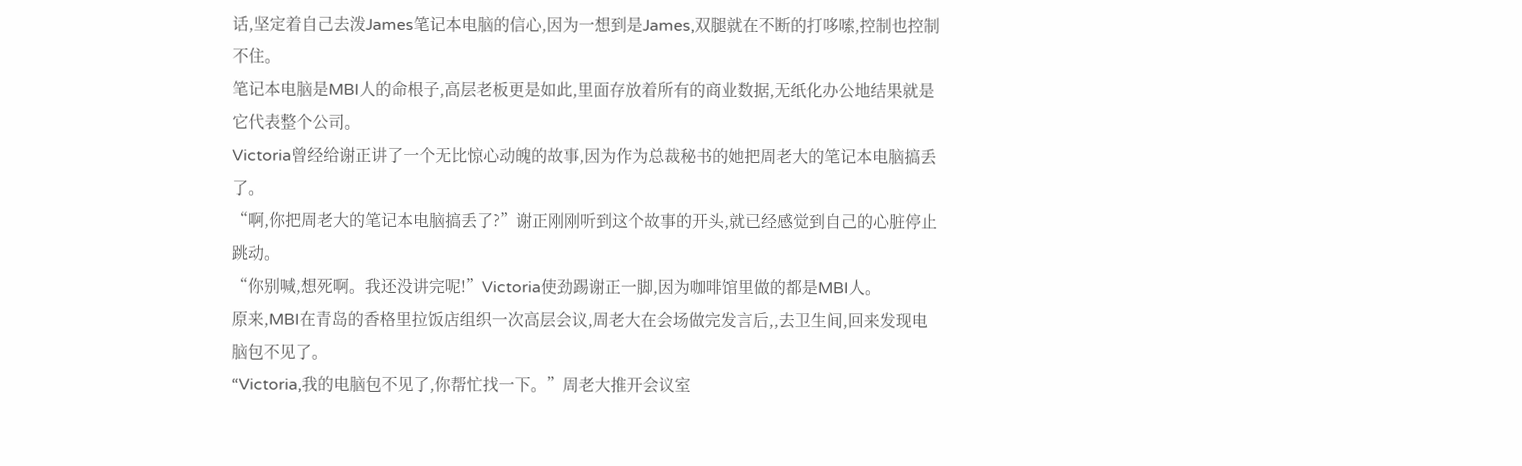话,坚定着自己去泼James笔记本电脑的信心,因为一想到是James,双腿就在不断的打哆嗦,控制也控制不住。
笔记本电脑是MBI人的命根子,高层老板更是如此,里面存放着所有的商业数据,无纸化办公地结果就是它代表整个公司。
Victoria曾经给谢正讲了一个无比惊心动魄的故事,因为作为总裁秘书的她把周老大的笔记本电脑搞丢了。
“啊,你把周老大的笔记本电脑搞丢了?”谢正刚刚听到这个故事的开头,就已经感觉到自己的心脏停止跳动。
“你别喊,想死啊。我还没讲完呢!”Victoria使劲踢谢正一脚,因为咖啡馆里做的都是MBI人。
原来,MBI在青岛的香格里拉饭店组织一次高层会议,周老大在会场做完发言后,,去卫生间,回来发现电脑包不见了。
“Victoria,我的电脑包不见了,你帮忙找一下。”周老大推开会议室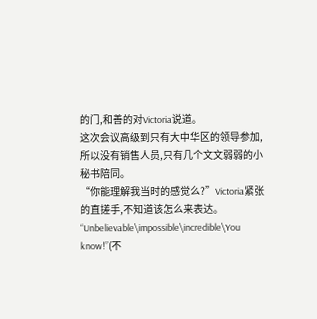的门,和善的对Victoria说道。
这次会议高级到只有大中华区的领导参加,所以没有销售人员,只有几个文文弱弱的小秘书陪同。
“你能理解我当时的感觉么?”Victoria紧张的直搓手,不知道该怎么来表达。
“Unbelievable\impossible\incredible\You know!”(不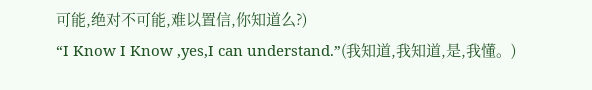可能,绝对不可能,难以置信,你知道么?)
“I Know I Know ,yes,I can understand.”(我知道,我知道,是,我懂。)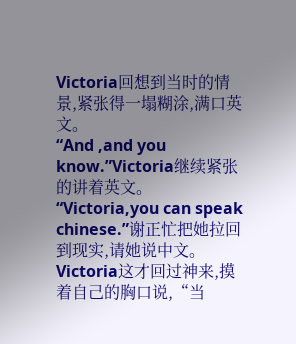Victoria回想到当时的情景,紧张得一塌糊涂,满口英文。
“And ,and you know.”Victoria继续紧张的讲着英文。
“Victoria,you can speak chinese.”谢正忙把她拉回到现实,请她说中文。
Victoria这才回过神来,摸着自己的胸口说,“当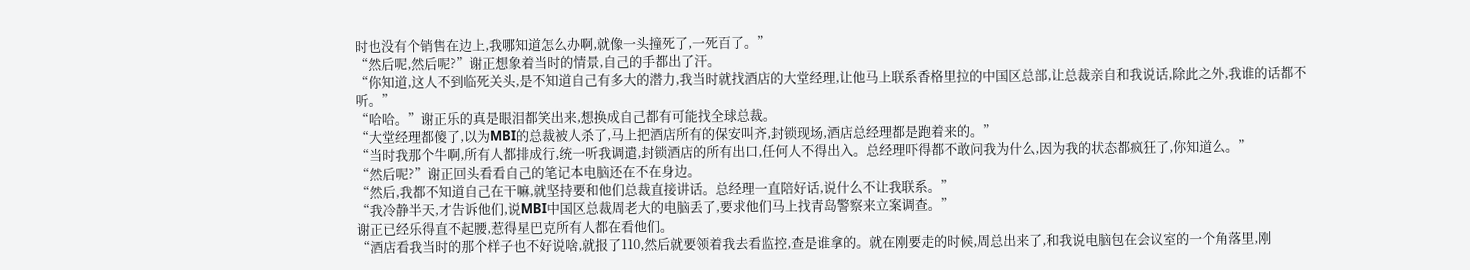时也没有个销售在边上,我哪知道怎么办啊,就像一头撞死了,一死百了。”
“然后呢,然后呢?”谢正想象着当时的情景,自己的手都出了汗。
“你知道,这人不到临死关头,是不知道自己有多大的潜力,我当时就找酒店的大堂经理,让他马上联系香格里拉的中国区总部,让总裁亲自和我说话,除此之外,我谁的话都不听。”
“哈哈。”谢正乐的真是眼泪都笑出来,想换成自己都有可能找全球总裁。
“大堂经理都傻了,以为MBI的总裁被人杀了,马上把酒店所有的保安叫齐,封锁现场,酒店总经理都是跑着来的。”
“当时我那个牛啊,所有人都排成行,统一听我调遣,封锁酒店的所有出口,任何人不得出入。总经理吓得都不敢问我为什么,因为我的状态都疯狂了,你知道么。”
“然后呢?”谢正回头看看自己的笔记本电脑还在不在身边。
“然后,我都不知道自己在干嘛,就坚持要和他们总裁直接讲话。总经理一直陪好话,说什么不让我联系。”
“我冷静半天,才告诉他们,说MBI中国区总裁周老大的电脑丢了,要求他们马上找青岛警察来立案调查。”
谢正已经乐得直不起腰,惹得星巴克所有人都在看他们。
“酒店看我当时的那个样子也不好说啥,就报了110,然后就要领着我去看监控,查是谁拿的。就在刚要走的时候,周总出来了,和我说电脑包在会议室的一个角落里,刚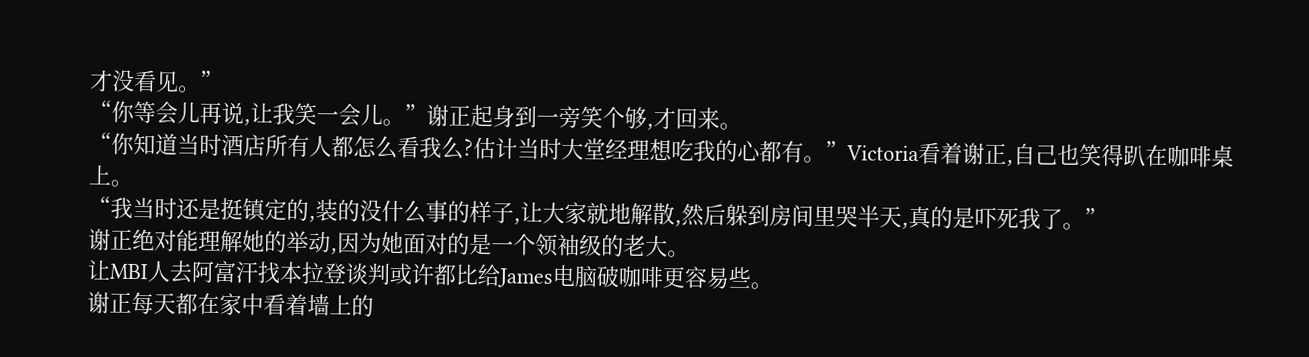才没看见。”
“你等会儿再说,让我笑一会儿。”谢正起身到一旁笑个够,才回来。
“你知道当时酒店所有人都怎么看我么?估计当时大堂经理想吃我的心都有。”Victoria看着谢正,自己也笑得趴在咖啡桌上。
“我当时还是挺镇定的,装的没什么事的样子,让大家就地解散,然后躲到房间里哭半天,真的是吓死我了。”
谢正绝对能理解她的举动,因为她面对的是一个领袖级的老大。
让MBI人去阿富汗找本拉登谈判或许都比给James电脑破咖啡更容易些。
谢正每天都在家中看着墙上的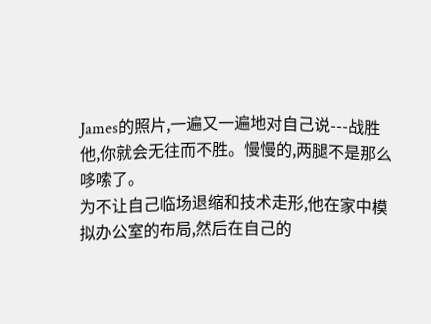James的照片,一遍又一遍地对自己说---战胜他,你就会无往而不胜。慢慢的,两腿不是那么哆嗦了。
为不让自己临场退缩和技术走形,他在家中模拟办公室的布局,然后在自己的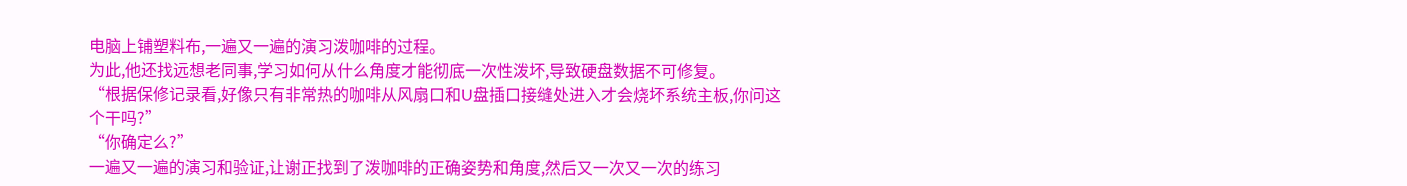电脑上铺塑料布,一遍又一遍的演习泼咖啡的过程。
为此,他还找远想老同事,学习如何从什么角度才能彻底一次性泼坏,导致硬盘数据不可修复。
“根据保修记录看,好像只有非常热的咖啡从风扇口和U盘插口接缝处进入才会烧坏系统主板,你问这个干吗?”
“你确定么?”
一遍又一遍的演习和验证,让谢正找到了泼咖啡的正确姿势和角度,然后又一次又一次的练习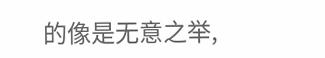的像是无意之举,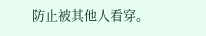防止被其他人看穿。